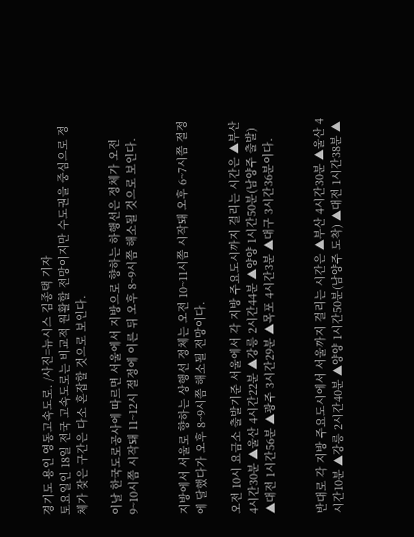경기도 용인 영동고속도로. /사진=뉴시스 김종택 기자
토요일인 18일 전국 고속도로는 비교적 원활할 전망이지만 수도권을 중심으로 정체가 잦은 구간은 다소 혼잡할 것으로 보인다.

이날 한국도로공사에 따르면 서울에서 지방으로 향하는 하행선은 정체가 오전 9~10시쯤 시작돼 11~12시 절정에 이른 뒤 오후 8~9시쯤 해소될 것으로 보인다.


지방에서 서울로 향하는 상행선 정체는 오전 10~11시쯤 시작돼 오후 6~7시쯤 절정에 달했다가 오후 8~9시쯤 해소될 전망이다.

오전 10시 요금소 출발기준 서울에서 각 지방 주요도시까지 걸리는 시간은 ▲부산 4시간30분 ▲울산 4시간22분 ▲강릉 2시간44분 ▲양양 1시간50분(남양주 출발) ▲대전 1시간56분 ▲광주 3시간29분 ▲목포 4시간3분 ▲대구 3시간36분이다.


반대로 각 지방 주요도시에서 서울까지 걸리는 시간은 ▲부산 4시간30분 ▲울산 4시간10분 ▲강릉 2시간40분 ▲양양 1시간50분(남양주 도착) ▲대전 1시간38분 ▲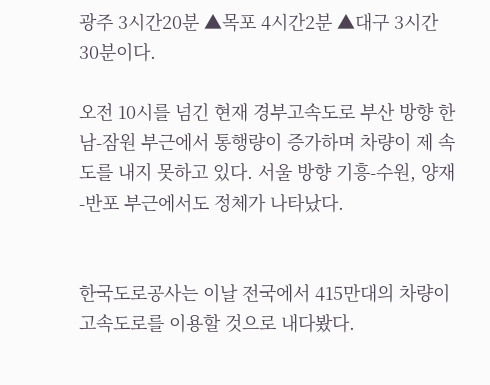광주 3시간20분 ▲목포 4시간2분 ▲대구 3시간30분이다.

오전 10시를 넘긴 현재 경부고속도로 부산 방향 한남-잠원 부근에서 통행량이 증가하며 차량이 제 속도를 내지 못하고 있다. 서울 방향 기흥-수원, 양재-반포 부근에서도 정체가 나타났다.


한국도로공사는 이날 전국에서 415만대의 차량이 고속도로를 이용할 것으로 내다봤다.